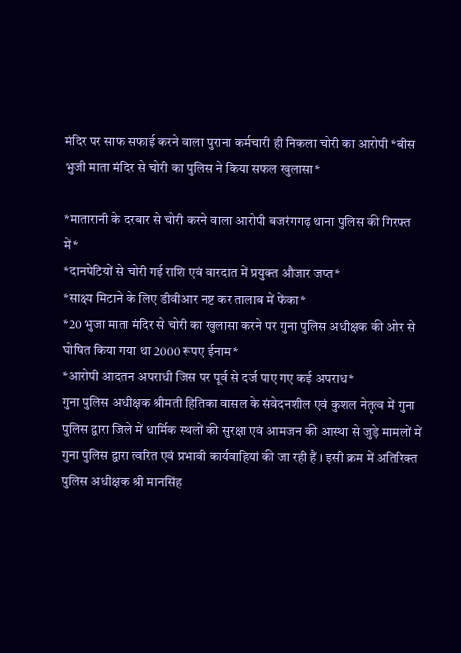मंदिर पर साफ सफाई करने वाला पुराना कर्मचारी ही निकला चोरी का आरोपी *बीस भुजी माता मंदिर से चोरी का पुलिस ने किया सफल खुलासा*

*मातारानी के दरबार से चोरी करने वाला आरोपी बजरंगगढ़ थाना पुलिस की गिरफ्त में*
*दानपेटियों से चोरी गई राशि एवं वारदात में प्रयुक्त औजार जप्त*
*साक्ष्य मिटाने के लिए डीवीआर नष्ट कर तालाब में फेंका*
*20 भुजा माता मंदिर से चोरी का खुलासा करने पर गुना पुलिस अधीक्षक की ओर से घोषित किया गया था 2000 रूपए ईनाम*
*आरोपी आदतन अपराधी जिस पर पूर्व से दर्ज पाए गए कई अपराध*
गुना पुलिस अधीक्षक श्रीमती हितिका वासल के संवेदनशील एवं कुशल नेतृत्व में गुना पुलिस द्वारा जिले में धार्मिक स्थलों की सुरक्षा एवं आमजन की आस्था से जुड़े मामलों में गुना पुलिस द्वारा त्वरित एवं प्रभावी कार्यवाहियां की जा रही हैं । इसी क्रम में अतिरिक्त पुलिस अधीक्षक श्री मानसिंह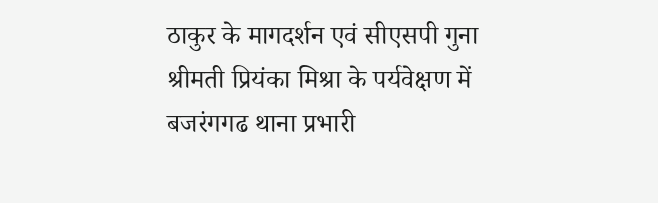ठाकुर के मागदर्शन एवं सीएसपी गुना श्रीमती प्रियंका मिश्रा के पर्यवेक्षण में बजरंगगढ थाना प्रभारी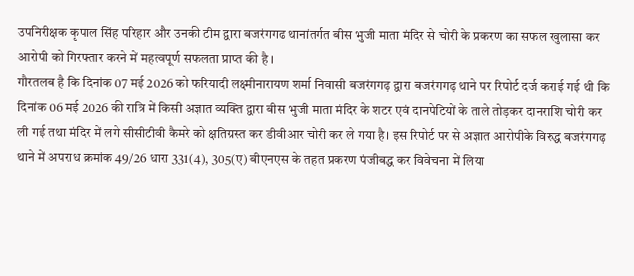उपनिरीक्षक कृपाल सिंह परिहार और उनकी टीम द्वारा बजरंगगढ थानांतर्गत बीस भुजी माता मंदिर से चोरी के प्रकरण का सफल खुलासा कर आरोपी को गिरफ्तार करने में महत्वपूर्ण सफलता प्राप्त की है ।
गौरतलब है कि दिनांक 07 मई 2026 को फरियादी लक्ष्मीनारायण शर्मा निवासी बजरंगगढ़ द्वारा बजरंगगढ़ थाने पर रिपोर्ट दर्ज कराई गई थी कि दिनांक 06 मई 2026 की रात्रि में किसी अज्ञात व्यक्ति द्वारा बीस भुजी माता मंदिर के शटर एवं दानपेटियों के ताले तोड़कर दानराशि चोरी कर ली गई तथा मंदिर में लगे सीसीटीवी कैमरे को क्षतिग्रस्त कर डीवीआर चोरी कर ले गया है। इस रिपोर्ट पर से अज्ञात आरोपीके विरुद्ध बजरंगगढ़ थाने में अपराध क्रमांक 49/26 धारा 331(4), 305(ए) बीएनएस के तहत प्रकरण पंजीबद्ध कर विवेचना में लिया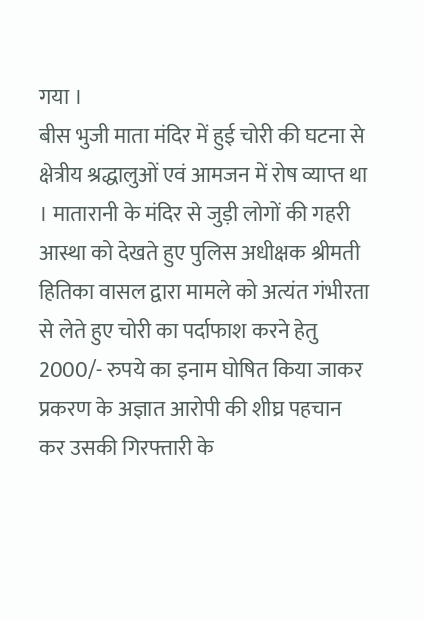गया ।
बीस भुजी माता मंदिर में हुई चोरी की घटना से क्षेत्रीय श्रद्धालुओं एवं आमजन में रोष व्याप्त था । मातारानी के मंदिर से जुड़ी लोगों की गहरी आस्था को देखते हुए पुलिस अधीक्षक श्रीमती हितिका वासल द्वारा मामले को अत्यंत गंभीरता से लेते हुए चोरी का पर्दाफाश करने हेतु 2000/- रुपये का इनाम घोषित किया जाकर प्रकरण के अज्ञात आरोपी की शीघ्र पहचान कर उसकी गिरफ्तारी के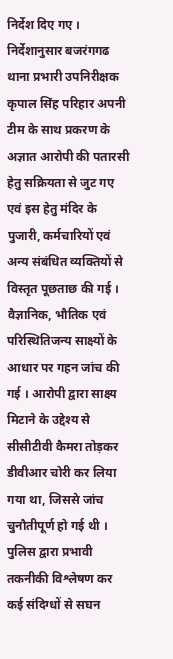निर्देश दिए गए ।
निर्देशानुसार बजरंगगढ थाना प्रभारी उपनिरीक्षक कृपाल सिंह परिहार अपनी टीम के साथ प्रकरण के अज्ञात आरोपी की पतारसी हेतु सक्रियता से जुट गए एवं इस हेतु मंदिर के पुजारी, कर्मचारियों एवं अन्य संबंधित व्यक्तियों से विस्तृत पूछताछ की गई । वैज्ञानिक, भौतिक एवं परिस्थितिजन्य साक्ष्यों के आधार पर गहन जांच की गई । आरोपी द्वारा साक्ष्य मिटाने के उद्देश्य से सीसीटीवी कैमरा तोड़कर डीवीआर चोरी कर लिया गया था, जिससे जांच चुनौतीपूर्ण हो गई थी । पुलिस द्वारा प्रभावी तकनीकी विश्लेषण कर कई संदिग्धों से सघन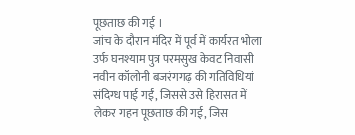पूछताछ की गई ।
जांच के दौरान मंदिर में पूर्व में कार्यरत भोला उर्फ घनश्याम पुत्र परमसुख केवट निवासी नवीन कॉलोनी बजरंगगढ़ की गतिविधियां संदिग्ध पाई गईं, जिससे उसे हिरासत में लेकर गहन पूछताछ की गई, जिस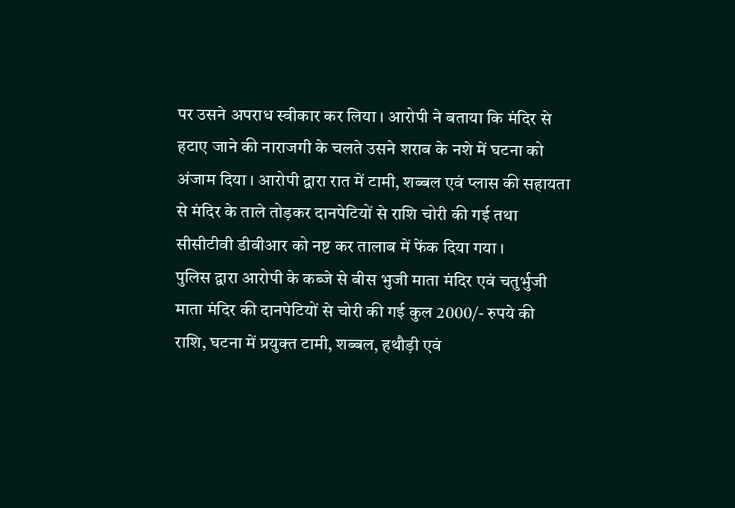पर उसने अपराध स्वीकार कर लिया । आरोपी ने बताया कि मंदिर से हटाए जाने की नाराजगी के चलते उसने शराब के नशे में घटना को अंजाम दिया । आरोपी द्वारा रात में टामी, शब्बल एवं प्लास की सहायता से मंदिर के ताले तोड़कर दानपेटियों से राशि चोरी की गई तथा सीसीटीवी डीवीआर को नष्ट कर तालाब में फेंक दिया गया ।
पुलिस द्वारा आरोपी के कब्जे से बीस भुजी माता मंदिर एवं चतुर्भुजी माता मंदिर की दानपेटियों से चोरी की गई कुल 2000/- रुपये की राशि, घटना में प्रयुक्त टामी, शब्बल, हथौड़ी एवं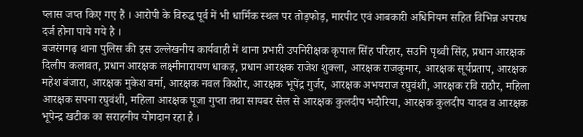प्लास जप्त किए गए हैं । आरोपी के विरुद्ध पूर्व में भी धार्मिक स्थल पर तोड़फोड़, मारपीट एवं आबकारी अधिनियम सहित विभिन्न अपराध दर्ज होना पाये गये है ।
बजरंगगढ़ थाना पुलिस की इस उल्लेखनीय कार्यवाही में थाना प्रभारी उपनिरीक्षक कृपाल सिंह परिहार, सउनि पृथ्वी सिंह, प्रधान आरक्षक दिलीप कलावत, प्रधान आरक्षक लक्ष्मीनारायण धाकड़, प्रधान आरक्षक राजेश शुक्ला, आरक्षक राजकुमार, आरक्षक सूर्यप्रताप, आरक्षक महेश बंजारा, आरक्षक मुकेश वर्मा, आरक्षक नवल किशोर, आरक्षक भूपेंद्र गुर्जर, आरक्षक अभयराज रघुवंशी, आरक्षक रवि राठौर, महिला आरक्षक सपना रघुवंशी, महिला आरक्षक पूजा गुप्ता तथा सायबर सेल से आरक्षक कुलदीप भदौरिया, आरक्षक कुलदीप यादव व आरक्षक भूपेन्द्र खटीक का सराहनीय योगदान रहा है ।